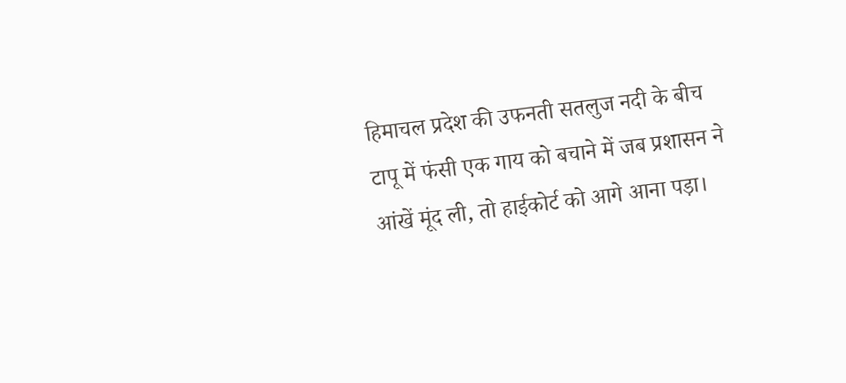हिमाचल प्रदेश की उफनती सतलुज नदी के बीच टापू में फंसी एक गाय को बचाने में जब प्रशासन ने आंखें मूंद ली, तो हाईकोर्ट को आगे आना पड़ा।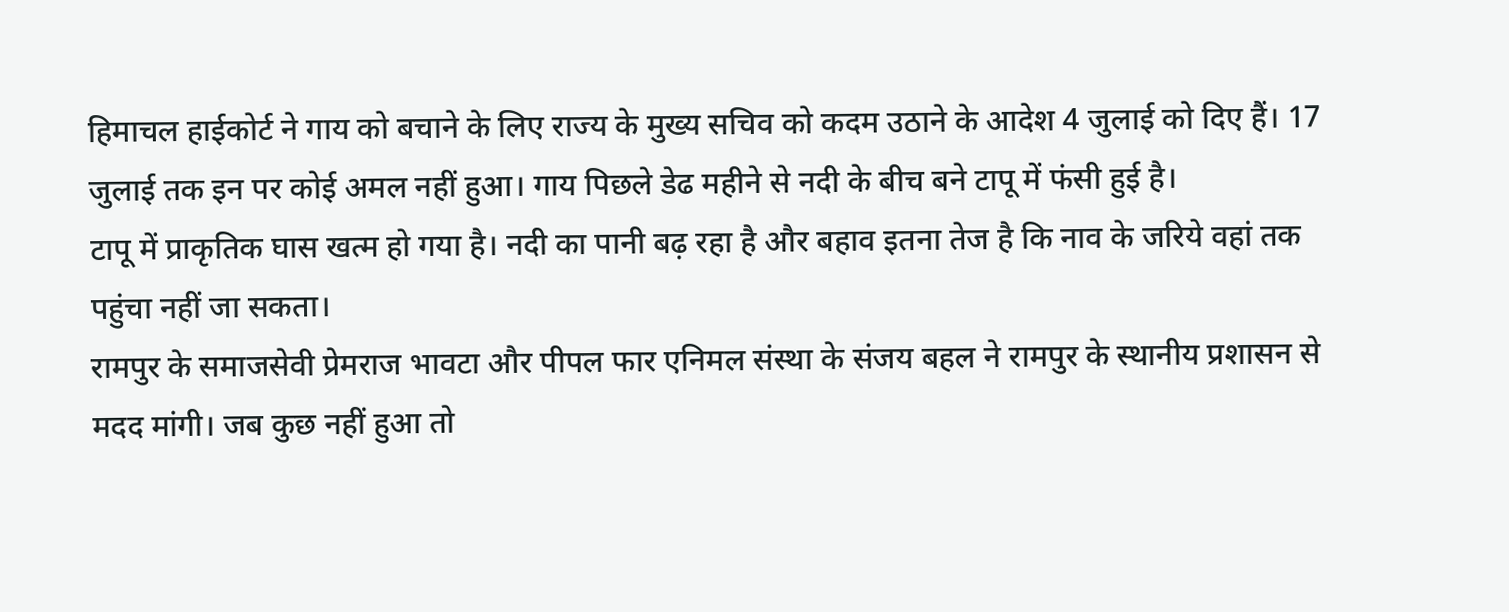हिमाचल हाईकोर्ट ने गाय को बचाने के लिए राज्य के मुख्य सचिव को कदम उठाने के आदेश 4 जुलाई को दिए हैं। 17 जुलाई तक इन पर कोई अमल नहीं हुआ। गाय पिछले डेढ महीने से नदी के बीच बने टापू में फंसी हुई है।
टापू में प्राकृतिक घास खत्म हो गया है। नदी का पानी बढ़ रहा है और बहाव इतना तेज है कि नाव के जरिये वहां तक पहुंचा नहीं जा सकता।
रामपुर के समाजसेवी प्रेमराज भावटा और पीपल फार एनिमल संस्था के संजय बहल ने रामपुर के स्थानीय प्रशासन से मदद मांगी। जब कुछ नहीं हुआ तो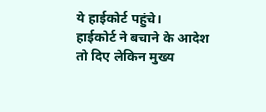ये हाईकोर्ट पहुंचे।
हाईकोर्ट ने बचाने के आदेश तो दिए लेकिन मुख्य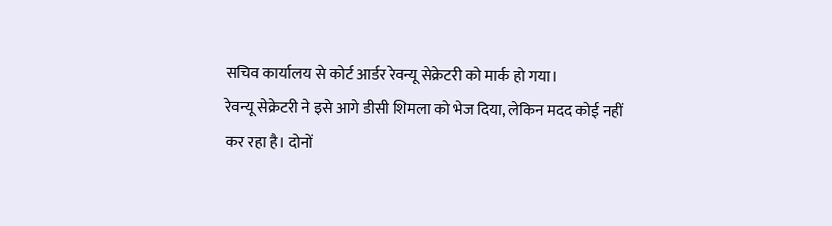सचिव कार्यालय से कोर्ट आर्डर रेवन्यू सेक्रेटरी को मार्क हो गया।
रेवन्यू सेक्रेटरी ने इसे आगे डीसी शिमला को भेज दिया, लेकिन मदद कोई नहीं कर रहा है। दोनों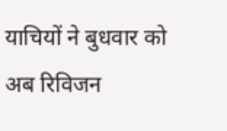याचियों ने बुधवार को अब रिविजन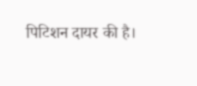पिटिशन दायर की है।